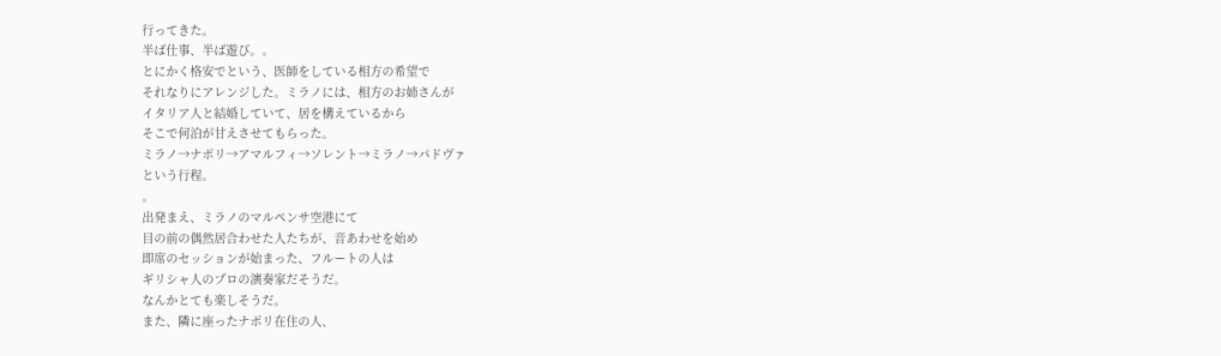行ってきた。
半ば仕事、半ば遊び。。
とにかく格安でという、医師をしている相方の希望で
それなりにアレンジした。ミラノには、相方のお姉さんが
イタリア人と結婚していて、居を構えているから
そこで何泊が甘えさせてもらった。
ミラノ→ナポリ→アマルフィ→ソレント→ミラノ→パドヴァ
という行程。
。
出発まえ、ミラノのマルペンサ空港にて
目の前の偶然居合わせた人たちが、音あわせを始め
即席のセッションが始まった、フルートの人は
ギリシャ人のプロの演奏家だそうだ。
なんかとても楽しそうだ。
また、隣に座ったナポリ在住の人、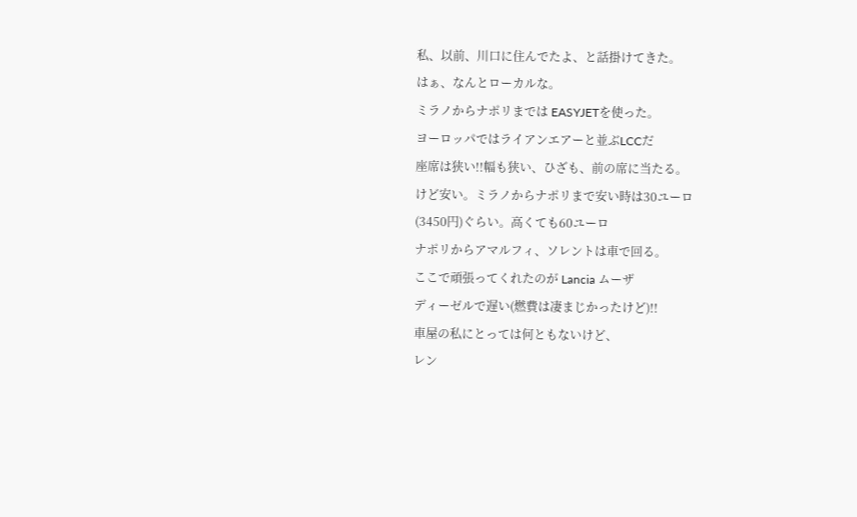私、以前、川口に住んでたよ、と話掛けてきた。
はぁ、なんとローカルな。
ミラノからナポリまでは EASYJETを使った。
ヨーロッパではライアンエアーと並ぶLCCだ
座席は狭い!!幅も狭い、ひざも、前の席に当たる。
けど安い。ミラノからナポリまで安い時は30ユーロ
(3450円)ぐらい。高くても60ユーロ
ナポリからアマルフィ、ソレントは車で回る。
ここで頑張ってくれたのが Lancia ムーザ
ディーゼルで遅い(燃費は凄まじかったけど)!!
車屋の私にとっては何ともないけど、
レン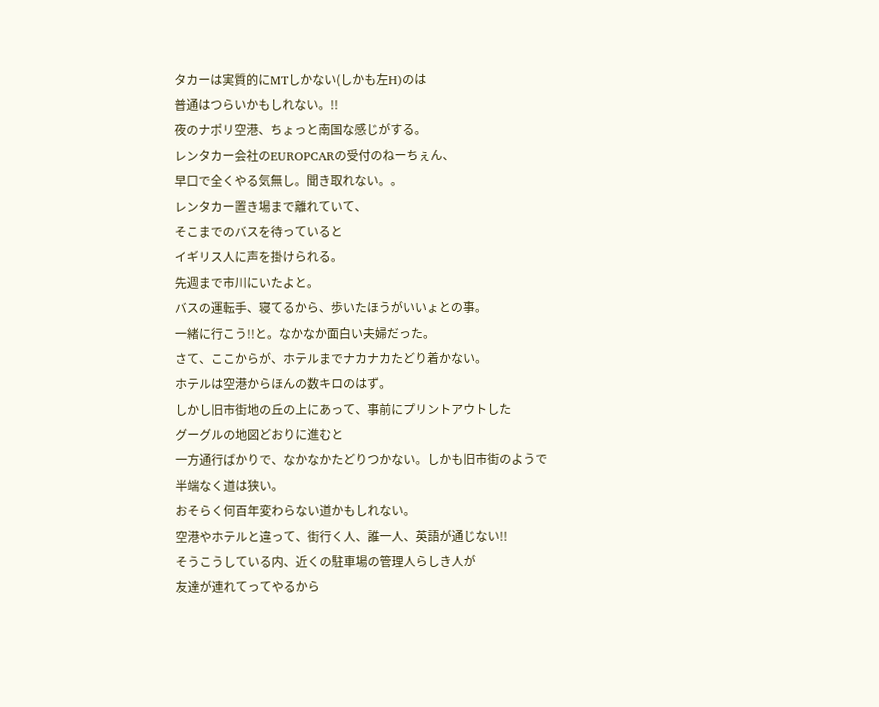タカーは実質的にMTしかない(しかも左H)のは
普通はつらいかもしれない。!!
夜のナポリ空港、ちょっと南国な感じがする。
レンタカー会社のEUROPCARの受付のねーちぇん、
早口で全くやる気無し。聞き取れない。。
レンタカー置き場まで離れていて、
そこまでのバスを待っていると
イギリス人に声を掛けられる。
先週まで市川にいたよと。
バスの運転手、寝てるから、歩いたほうがいいょとの事。
一緒に行こう!!と。なかなか面白い夫婦だった。
さて、ここからが、ホテルまでナカナカたどり着かない。
ホテルは空港からほんの数キロのはず。
しかし旧市街地の丘の上にあって、事前にプリントアウトした
グーグルの地図どおりに進むと
一方通行ばかりで、なかなかたどりつかない。しかも旧市街のようで
半端なく道は狭い。
おそらく何百年変わらない道かもしれない。
空港やホテルと違って、街行く人、誰一人、英語が通じない!!
そうこうしている内、近くの駐車場の管理人らしき人が
友達が連れてってやるから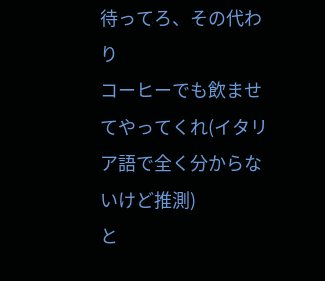待ってろ、その代わり
コーヒーでも飲ませてやってくれ(イタリア語で全く分からないけど推測)
と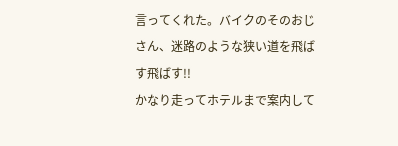言ってくれた。バイクのそのおじさん、迷路のような狭い道を飛ばす飛ばす!!
かなり走ってホテルまで案内して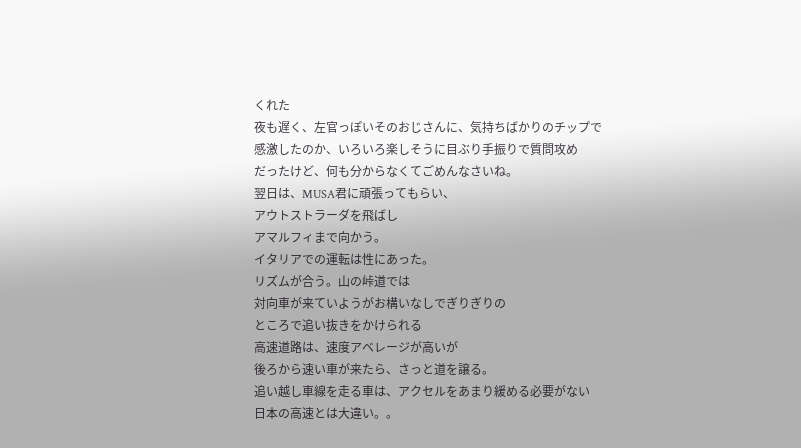くれた
夜も遅く、左官っぽいそのおじさんに、気持ちばかりのチップで
感激したのか、いろいろ楽しそうに目ぶり手振りで質問攻め
だったけど、何も分からなくてごめんなさいね。
翌日は、MUSA君に頑張ってもらい、
アウトストラーダを飛ばし
アマルフィまで向かう。
イタリアでの運転は性にあった。
リズムが合う。山の峠道では
対向車が来ていようがお構いなしでぎりぎりの
ところで追い抜きをかけられる
高速道路は、速度アベレージが高いが
後ろから速い車が来たら、さっと道を譲る。
追い越し車線を走る車は、アクセルをあまり緩める必要がない
日本の高速とは大違い。。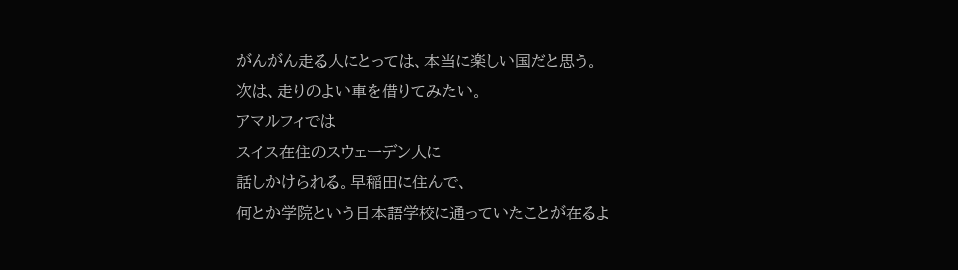がんがん走る人にとっては、本当に楽しい国だと思う。
次は、走りのよい車を借りてみたい。
アマルフィでは
スイス在住のスウェーデン人に
話しかけられる。早稲田に住んで、
何とか学院という日本語学校に通っていたことが在るよ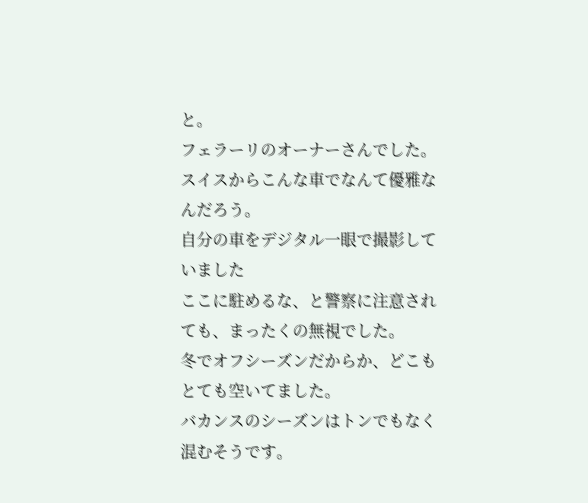と。
フェラーリのオーナーさんでした。
スイスからこんな車でなんて優雅なんだろう。
自分の車をデジタル一眼で撮影していました
ここに駐めるな、と警察に注意されても、まったくの無視でした。
冬でオフシーズンだからか、どこもとても空いてました。
バカンスのシーズンはトンでもなく混むそうです。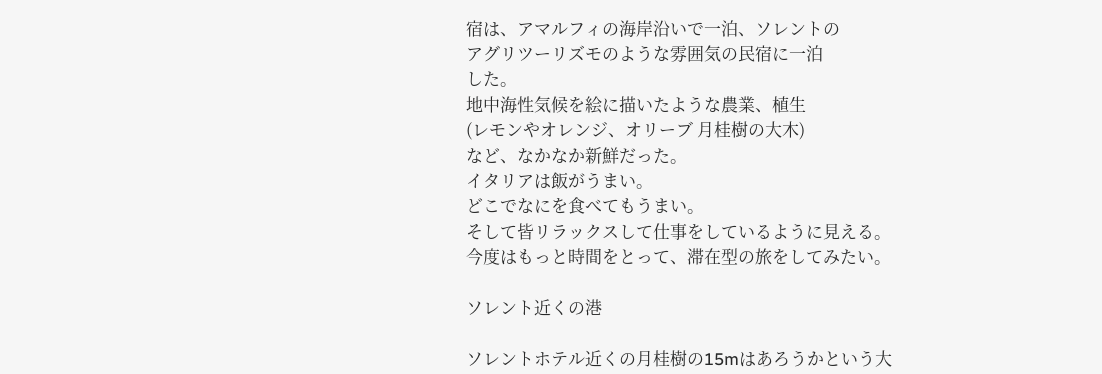宿は、アマルフィの海岸沿いで一泊、ソレントの
アグリツーリズモのような雰囲気の民宿に一泊
した。
地中海性気候を絵に描いたような農業、植生
(レモンやオレンジ、オリーブ 月桂樹の大木)
など、なかなか新鮮だった。
イタリアは飯がうまい。
どこでなにを食べてもうまい。
そして皆リラックスして仕事をしているように見える。
今度はもっと時間をとって、滞在型の旅をしてみたい。

ソレント近くの港

ソレントホテル近くの月桂樹の15mはあろうかという大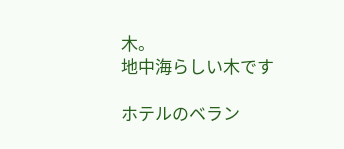木。
地中海らしい木です

ホテルのベラン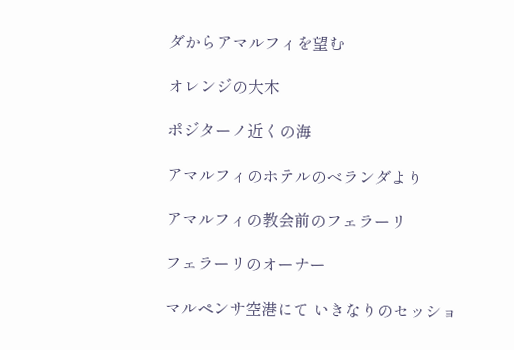ダからアマルフィを望む

オレンジの大木

ポジターノ近くの海

アマルフィのホテルのベランダより

アマルフィの教会前のフェラーリ

フェラーリのオーナー

マルペンサ空港にて いきなりのセッショ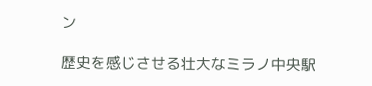ン

歴史を感じさせる壮大なミラノ中央駅